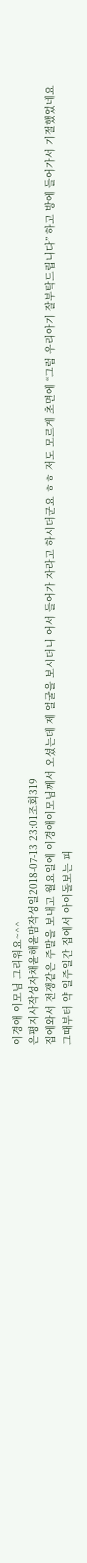이경애 이모님 그리워요~^^
은평지사작성자채윤해윤맘작성일2018-07-13 23:01조회319
집에와서 전쟁같은 주말을 보내고 월요일에 이경애이모님께서 오셨는데 제 얼굴을 보시더니 어서 들어가 자라고 하시더군요 ㅎㅎ 저도 모르게 초면에 “그럼 우리아기 잘부탁드립니다” 하고 방에 들어가서 기절했었네요
그때부터 약 일주일간 집에서 아이돌보는 피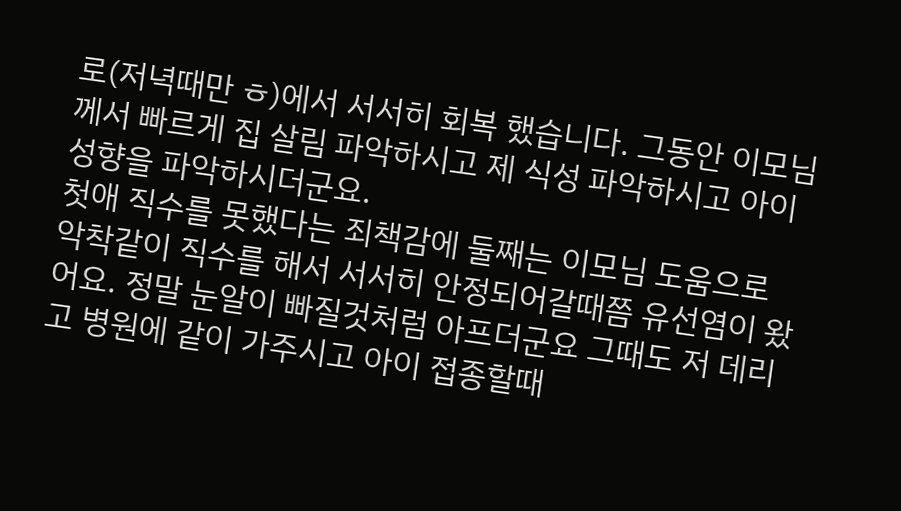로(저녁때만 ㅎ)에서 서서히 회복 했습니다. 그동안 이모님께서 빠르게 집 살림 파악하시고 제 식성 파악하시고 아이 성향을 파악하시더군요.
첫애 직수를 못했다는 죄책감에 둘째는 이모님 도움으로 악착같이 직수를 해서 서서히 안정되어갈때쯤 유선염이 왔어요. 정말 눈알이 빠질것처럼 아프더군요 그때도 저 데리고 병원에 같이 가주시고 아이 접종할때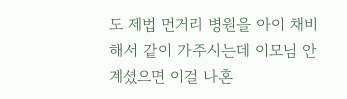도 제법 먼거리 병원을 아이 채비해서 같이 가주시는데 이모님 안계셨으면 이걸 나혼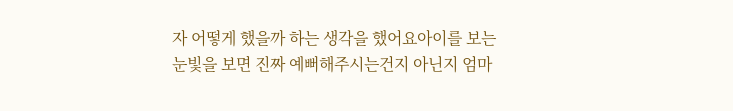자 어떻게 했을까 하는 생각을 했어요아이를 보는 눈빛을 보면 진짜 예뻐해주시는건지 아닌지 엄마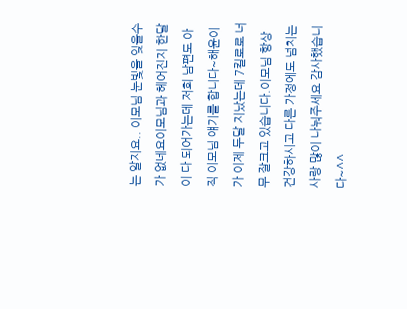는 알지요.. 이모님 눈빛을 잊을수가 없네요이모님과 헤어진지 한달이 다 되어가는데 저희 남편도 아직 이모님 얘기를 합니다~해윤이가 이제 두달 지났는데 7킬로로 너무 잘크고 있습니다.이모님 항상 건강하시고 다른 가정에도 넘치는 사랑 많이 나눠주세요 감사했습니다~^^